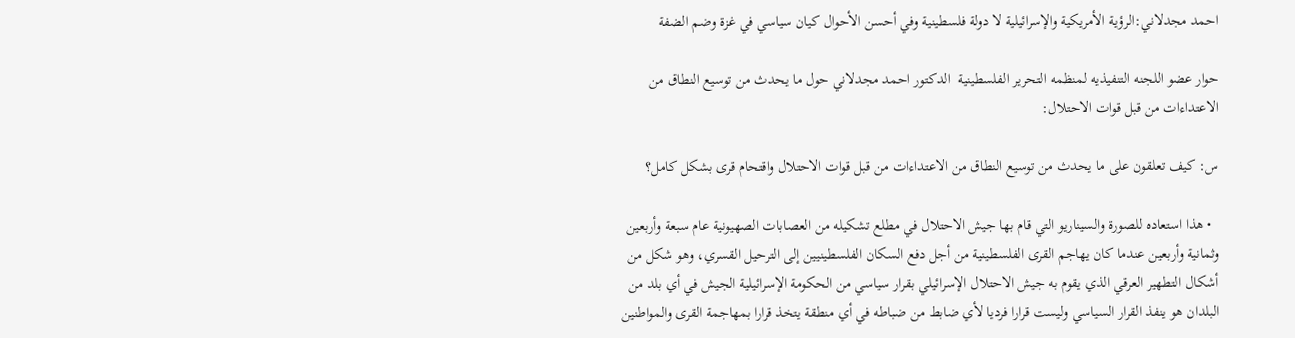احمد مجدلاني:الرؤية الأمريكية والإسرائيلية لا دولة فلسطينية وفي أحسن الأحوال كيان سياسي في غزة وضم الضفة

حوار عضو اللجنه التنفيذيه لمنظمه التحرير الفلسطينية  الدكتور احمد مجدلاني حول ما يحدث من توسيع النطاق من الاعتداءات من قبل قوات الاحتلال:

س: كيف تعلقون على ما يحدث من توسيع النطاق من الاعتداءات من قبل قوات الاحتلال واقتحام قرى بشكل كامل؟

  • هذا استعاده للصورة والسيناريو التي قام بها جيش الاحتلال في مطلع تشكيله من العصابات الصهيونية عام سبعة وأربعين وثمانية وأربعين عندما كان يهاجم القرى الفلسطينية من أجل دفع السكان الفلسطينيين إلى الترحيل القسري، وهو شكل من أشكال التطهير العرقي الذي يقوم به جيش الاحتلال الإسرائيلي بقرار سياسي من الحكومة الإسرائيلية الجيش في أي بلد من البلدان هو ينفذ القرار السياسي وليست قرارا فرديا لأي ضابط من ضباطه في أي منطقة يتخذ قرارا بمهاجمة القرى والمواطنين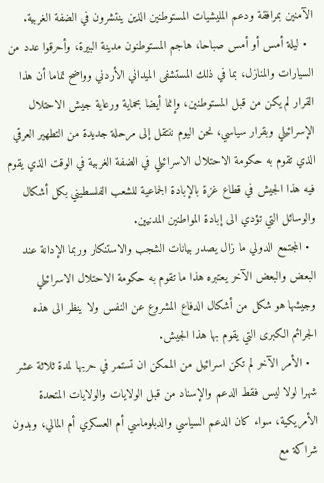الآمنين بمرافقة ودعم المليشيات المستوطنين الذين ينتشرون في الضفة الغربية.
  • ليلة أمس أو أمس صباحا، هاجم المستوطنون مدينة البيرة، وأحرقوا عدد من السيارات والمنازل، بما في ذلك المستشفى الميداني الأردني وواضح تماما أن هذا القرار لم يكن من قبل المستوطنين، وإنما أيضا بحماية ورعاية جيش الاحتلال الإسرائيلي وبقرار سياسي، نحن اليوم ننتقل إلى مرحلة جديدة من التطهير العرقي الذي تقوم به حكومة الاحتلال الاسرائيلي في الضفة الغربية في الوقت الذي يقوم فيه هذا الجيش في قطاع غزة بالإبادة الجماعية للشعب الفلسطيني بكل أشكال والوسائل التي تؤدي الى إبادة المواطنين المدنيين.
  • المجتمع الدولي ما زال يصدر بيانات الشجب والاستنكار وربما الإدانة عند البعض والبعض الآخر يعتبره هذا ما تقوم به حكومة الاحتلال الاسرائيلي وجيشها هو شكل من أشكال الدفاع المشروع عن النفس ولا ينظر الى هذه الجرائم الكبرى التي يقوم بها هذا الجيش.
  • الأمر الآخر لم تكن اسرائيل من الممكن ان تستمر في حربها لمدة ثلاثة عشر شهرا لولا ليس فقط الدعم والإسناد من قبل الولايات والولايات المتحدة الأمريكية، سواء كان الدعم السياسي والدبلوماسي أم العسكري أم المالي، وبدون شراكة مع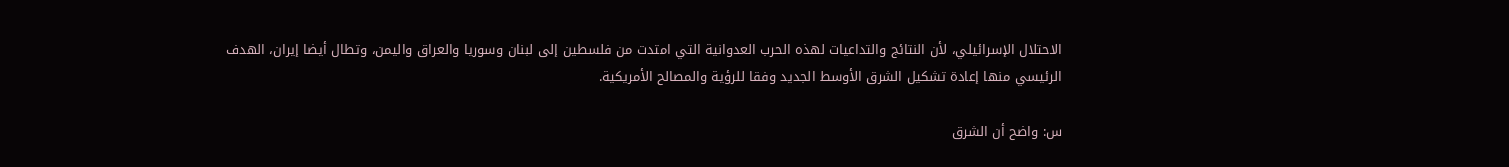الاحتلال الإسرائيلي، لأن النتائج والتداعيات لهذه الحرب العدوانية التي امتدت من فلسطين إلى لبنان وسوريا والعراق واليمن، وتطال أيضا إيران، الهدف الرئيسي منها إعادة تشكيل الشرق الأوسط الجديد وفقا للرؤية والمصالح الأمريكية.

س: واضح أن الشرق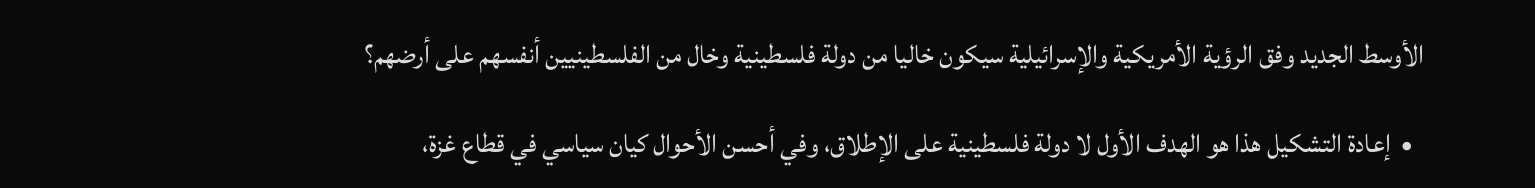الأوسط الجديد وفق الرؤية الأمريكية والإسرائيلية سيكون خاليا من دولة فلسطينية وخال من الفلسطينيين أنفسهم على أرضهم؟

  •  إعادة التشكيل هذا هو الهدف الأول لا دولة فلسطينية على الإطلاق، وفي أحسن الأحوال كيان سياسي في قطاع غزة،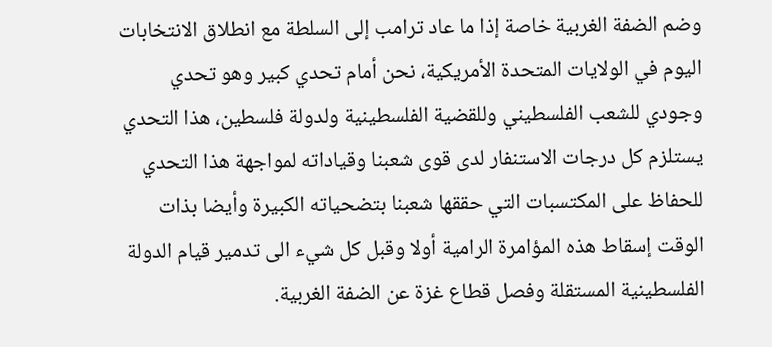وضم الضفة الغربية خاصة إذا ما عاد ترامب إلى السلطة مع انطلاق الانتخابات اليوم في الولايات المتحدة الأمريكية، نحن أمام تحدي كبير وهو تحدي وجودي للشعب الفلسطيني وللقضية الفلسطينية ولدولة فلسطين، هذا التحدي يستلزم كل درجات الاستنفار لدى قوى شعبنا وقياداته لمواجهة هذا التحدي للحفاظ على المكتسبات التي حققها شعبنا بتضحياته الكبيرة وأيضا بذات الوقت إسقاط هذه المؤامرة الرامية أولا وقبل كل شيء الى تدمير قيام الدولة الفلسطينية المستقلة وفصل قطاع غزة عن الضفة الغربية.